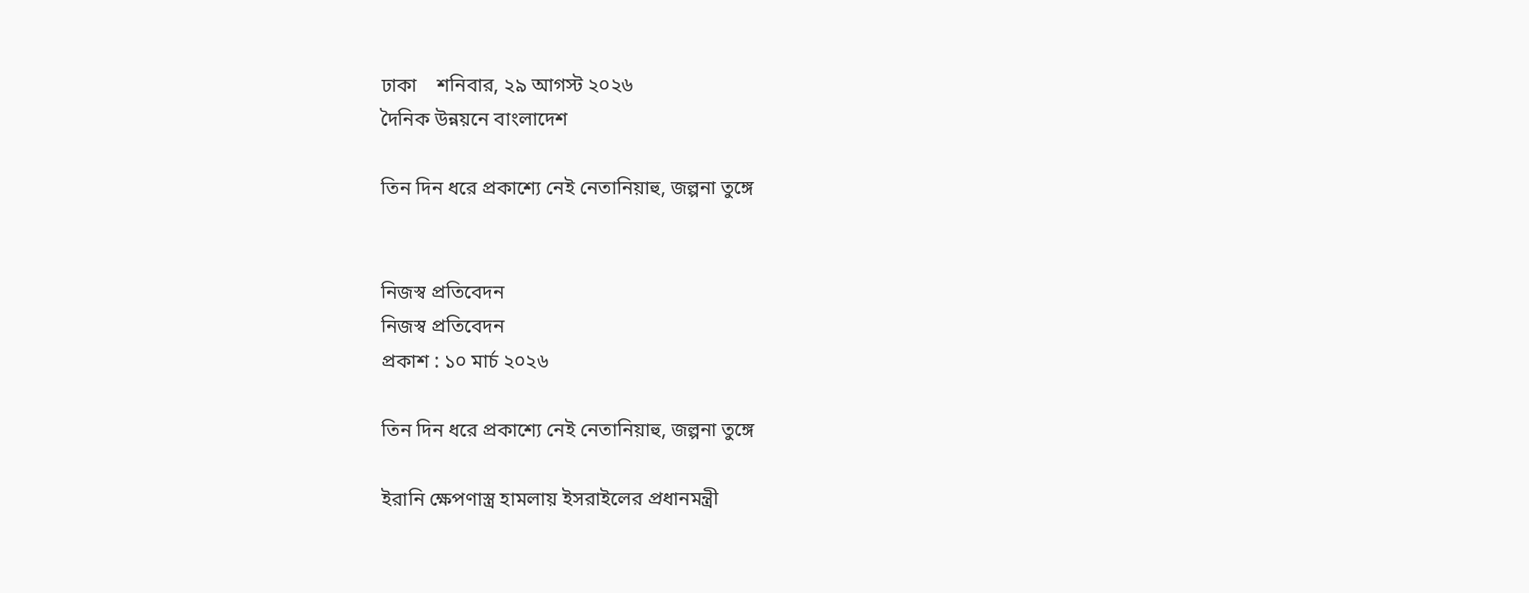ঢাকা    শনিবার, ২৯ আগস্ট ২০২৬
দৈনিক উন্নয়নে বাংলাদেশ

তিন দিন ধরে প্রকাশ্যে নেই নেতানিয়াহু, জল্পনা তুঙ্গে


নিজস্ব প্রতিবেদন
নিজস্ব প্রতিবেদন
প্রকাশ : ১০ মার্চ ২০২৬

তিন দিন ধরে প্রকাশ্যে নেই নেতানিয়াহু, জল্পনা তুঙ্গে

ইরানি ক্ষেপণাস্ত্র হামলায় ইসরাইলের প্রধানমন্ত্রী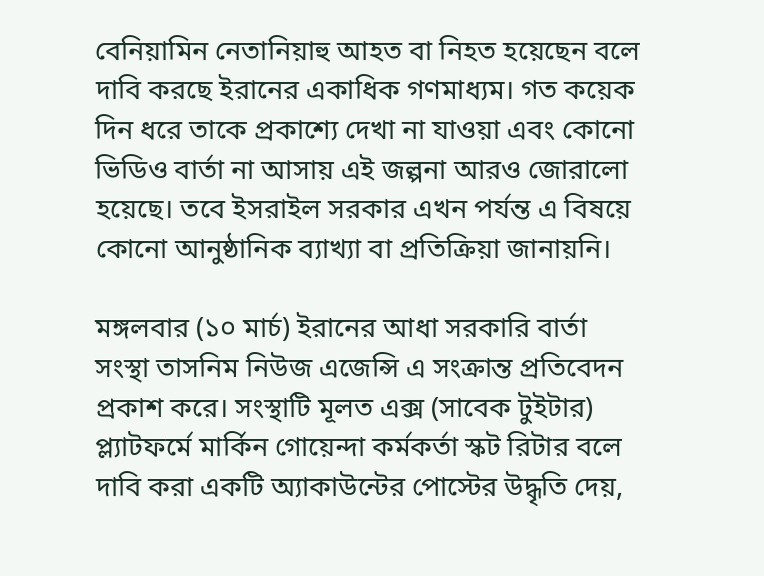বেনিয়ামিন নেতানিয়াহু আহত বা নিহত হয়েছেন বলে দাবি করছে ইরানের একাধিক গণমাধ্যম। গত কয়েক দিন ধরে তাকে প্রকাশ্যে দেখা না যাওয়া এবং কোনো ভিডিও বার্তা না আসায় এই জল্পনা আরও জোরালো হয়েছে। তবে ইসরাইল সরকার এখন পর্যন্ত এ বিষয়ে কোনো আনুষ্ঠানিক ব্যাখ্যা বা প্রতিক্রিয়া জানায়নি।

মঙ্গলবার (১০ মার্চ) ইরানের আধা সরকারি বার্তা সংস্থা তাসনিম নিউজ এজেন্সি এ সংক্রান্ত প্রতিবেদন প্রকাশ করে। সংস্থাটি মূলত এক্স (সাবেক টুইটার) প্ল্যাটফর্মে মার্কিন গোয়েন্দা কর্মকর্তা স্কট রিটার বলে দাবি করা একটি অ্যাকাউন্টের পোস্টের উদ্ধৃতি দেয়,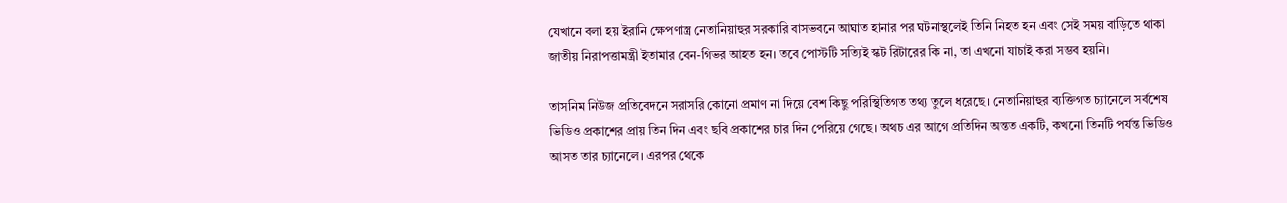যেখানে বলা হয় ইরানি ক্ষেপণাস্ত্র নেতানিয়াহুর সরকারি বাসভবনে আঘাত হানার পর ঘটনাস্থলেই তিনি নিহত হন এবং সেই সময় বাড়িতে থাকা জাতীয় নিরাপত্তামন্ত্রী ইতামার বেন-গিভর আহত হন। তবে পোস্টটি সত্যিই স্কট রিটারের কি না, তা এখনো যাচাই করা সম্ভব হয়নি।

তাসনিম নিউজ প্রতিবেদনে সরাসরি কোনো প্রমাণ না দিয়ে বেশ কিছু পরিস্থিতিগত তথ্য তুলে ধরেছে। নেতানিয়াহুর ব্যক্তিগত চ্যানেলে সর্বশেষ ভিডিও প্রকাশের প্রায় তিন দিন এবং ছবি প্রকাশের চার দিন পেরিয়ে গেছে। অথচ এর আগে প্রতিদিন অন্তত একটি, কখনো তিনটি পর্যন্ত ভিডিও আসত তার চ্যানেলে। এরপর থেকে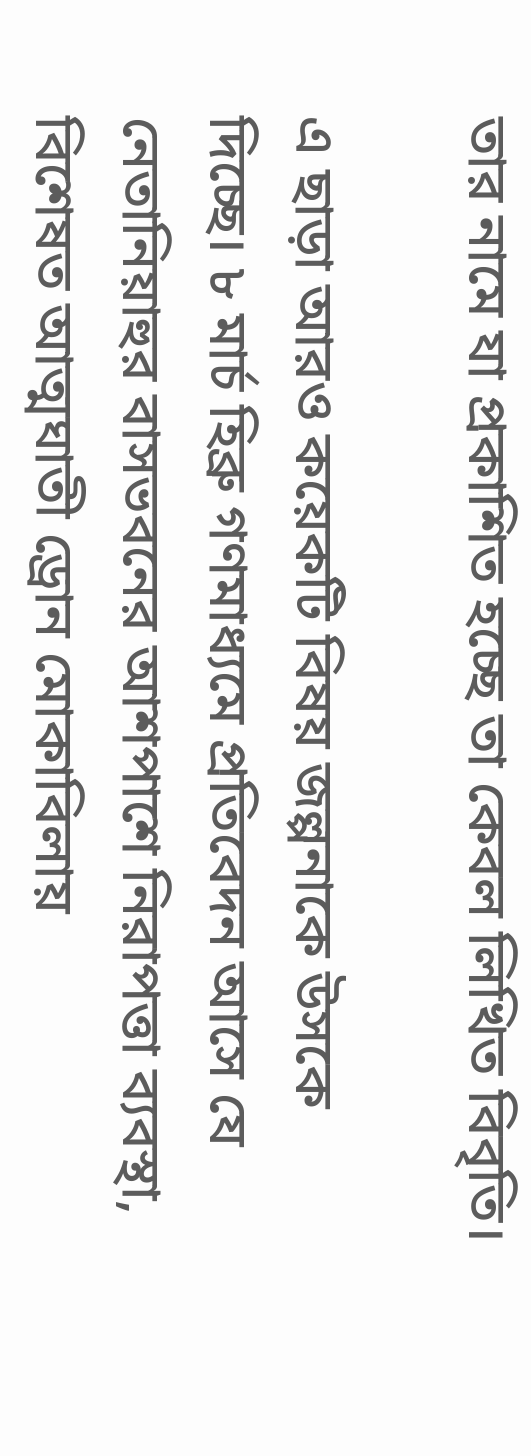তার নামে যা প্রকাশিত হচ্ছে তা কেবল লিখিত বিবৃতি।

এ ছাড়া আরও কয়েকটি বিষয় জল্পনাকে উসকে দিচ্ছে। ৮ মার্চ হিব্রু গণমাধ্যমে প্রতিবেদন আসে যে নেতানিয়াহুর বাসভবনের আশপাশে নিরাপত্তা ব্যবস্থা, বিশেষত আত্মঘাতী ড্রোন মোকাবিলায়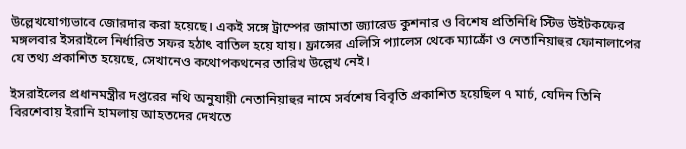উল্লেখযোগ্যভাবে জোরদার করা হয়েছে। একই সঙ্গে ট্রাম্পের জামাতা জ্যারেড কুশনার ও বিশেষ প্রতিনিধি স্টিভ উইটকফের মঙ্গলবার ইসরাইলে নির্ধারিত সফর হঠাৎ বাতিল হয়ে যায়। ফ্রান্সের এলিসি প্যালেস থেকে ম্যাক্রোঁ ও নেতানিয়াহুর ফোনালাপের যে তথ্য প্রকাশিত হয়েছে, সেখানেও কথোপকথনের তারিখ উল্লেখ নেই।

ইসরাইলের প্রধানমন্ত্রীর দপ্তরের নথি অনুযায়ী নেতানিয়াহুর নামে সর্বশেষ বিবৃতি প্রকাশিত হয়েছিল ৭ মার্চ, যেদিন তিনি বিরশেবায় ইরানি হামলায় আহতদের দেখতে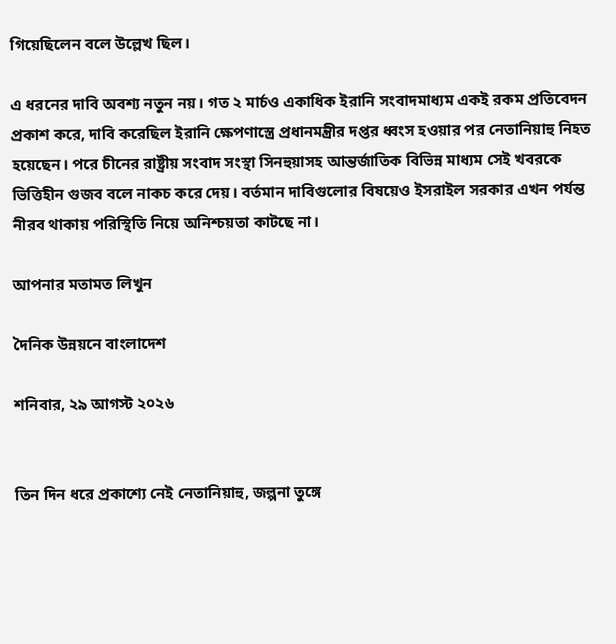গিয়েছিলেন বলে উল্লেখ ছিল।

এ ধরনের দাবি অবশ্য নতুন নয়। গত ২ মার্চও একাধিক ইরানি সংবাদমাধ্যম একই রকম প্রতিবেদন প্রকাশ করে, দাবি করেছিল ইরানি ক্ষেপণাস্ত্রে প্রধানমন্ত্রীর দপ্তর ধ্বংস হওয়ার পর নেতানিয়াহু নিহত হয়েছেন। পরে চীনের রাষ্ট্রীয় সংবাদ সংস্থা সিনহুয়াসহ আন্তর্জাতিক বিভিন্ন মাধ্যম সেই খবরকে ভিত্তিহীন গুজব বলে নাকচ করে দেয়। বর্তমান দাবিগুলোর বিষয়েও ইসরাইল সরকার এখন পর্যন্ত নীরব থাকায় পরিস্থিতি নিয়ে অনিশ্চয়তা কাটছে না।

আপনার মতামত লিখুন

দৈনিক উন্নয়নে বাংলাদেশ

শনিবার, ২৯ আগস্ট ২০২৬


তিন দিন ধরে প্রকাশ্যে নেই নেতানিয়াহু, জল্পনা তুঙ্গে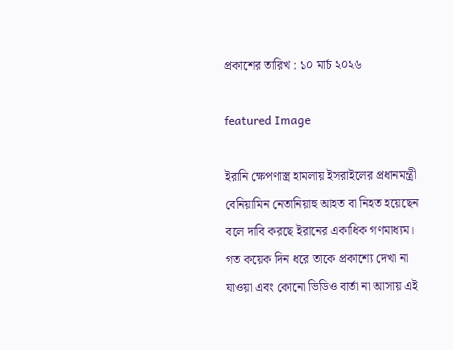প্রকাশের তারিখ : ১০ মার্চ ২০২৬

featured Image

ইরানি ক্ষেপণাস্ত্র হামলায় ইসরাইলের প্রধানমন্ত্রী বেনিয়ামিন নেতানিয়াহু আহত বা নিহত হয়েছেন বলে দাবি করছে ইরানের একাধিক গণমাধ্যম। গত কয়েক দিন ধরে তাকে প্রকাশ্যে দেখা না যাওয়া এবং কোনো ভিডিও বার্তা না আসায় এই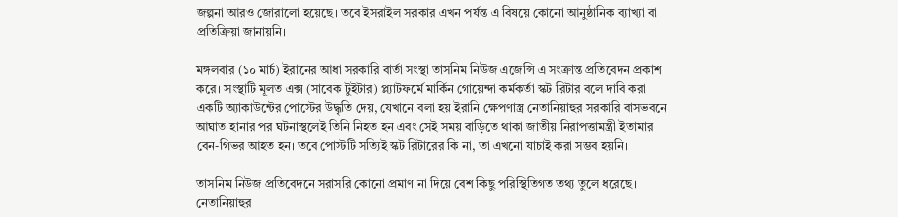জল্পনা আরও জোরালো হয়েছে। তবে ইসরাইল সরকার এখন পর্যন্ত এ বিষয়ে কোনো আনুষ্ঠানিক ব্যাখ্যা বা প্রতিক্রিয়া জানায়নি।

মঙ্গলবার (১০ মার্চ) ইরানের আধা সরকারি বার্তা সংস্থা তাসনিম নিউজ এজেন্সি এ সংক্রান্ত প্রতিবেদন প্রকাশ করে। সংস্থাটি মূলত এক্স (সাবেক টুইটার) প্ল্যাটফর্মে মার্কিন গোয়েন্দা কর্মকর্তা স্কট রিটার বলে দাবি করা একটি অ্যাকাউন্টের পোস্টের উদ্ধৃতি দেয়, যেখানে বলা হয় ইরানি ক্ষেপণাস্ত্র নেতানিয়াহুর সরকারি বাসভবনে আঘাত হানার পর ঘটনাস্থলেই তিনি নিহত হন এবং সেই সময় বাড়িতে থাকা জাতীয় নিরাপত্তামন্ত্রী ইতামার বেন-গিভর আহত হন। তবে পোস্টটি সত্যিই স্কট রিটারের কি না, তা এখনো যাচাই করা সম্ভব হয়নি।

তাসনিম নিউজ প্রতিবেদনে সরাসরি কোনো প্রমাণ না দিয়ে বেশ কিছু পরিস্থিতিগত তথ্য তুলে ধরেছে। নেতানিয়াহুর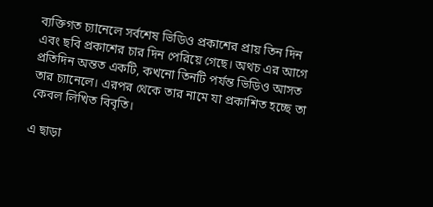ব্যক্তিগত চ্যানেলে সর্বশেষ ভিডিও প্রকাশের প্রায় তিন দিন এবং ছবি প্রকাশের চার দিন পেরিয়ে গেছে। অথচ এর আগে প্রতিদিন অন্তত একটি, কখনো তিনটি পর্যন্ত ভিডিও আসত তার চ্যানেলে। এরপর থেকে তার নামে যা প্রকাশিত হচ্ছে তা কেবল লিখিত বিবৃতি।

এ ছাড়া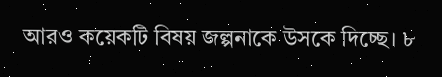আরও কয়েকটি বিষয় জল্পনাকে উসকে দিচ্ছে। ৮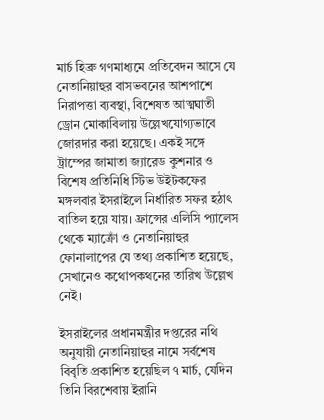মার্চ হিব্রু গণমাধ্যমে প্রতিবেদন আসে যে নেতানিয়াহুর বাসভবনের আশপাশে নিরাপত্তা ব্যবস্থা, বিশেষত আত্মঘাতী ড্রোন মোকাবিলায় উল্লেখযোগ্যভাবে জোরদার করা হয়েছে। একই সঙ্গে ট্রাম্পের জামাতা জ্যারেড কুশনার ও বিশেষ প্রতিনিধি স্টিভ উইটকফের মঙ্গলবার ইসরাইলে নির্ধারিত সফর হঠাৎ বাতিল হয়ে যায়। ফ্রান্সের এলিসি প্যালেস থেকে ম্যাক্রোঁ ও নেতানিয়াহুর ফোনালাপের যে তথ্য প্রকাশিত হয়েছে, সেখানেও কথোপকথনের তারিখ উল্লেখ নেই।

ইসরাইলের প্রধানমন্ত্রীর দপ্তরের নথি অনুযায়ী নেতানিয়াহুর নামে সর্বশেষ বিবৃতি প্রকাশিত হয়েছিল ৭ মার্চ, যেদিন তিনি বিরশেবায় ইরানি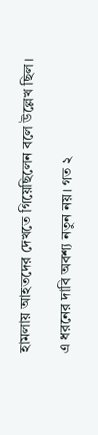হামলায় আহতদের দেখতে গিয়েছিলেন বলে উল্লেখ ছিল।

এ ধরনের দাবি অবশ্য নতুন নয়। গত ২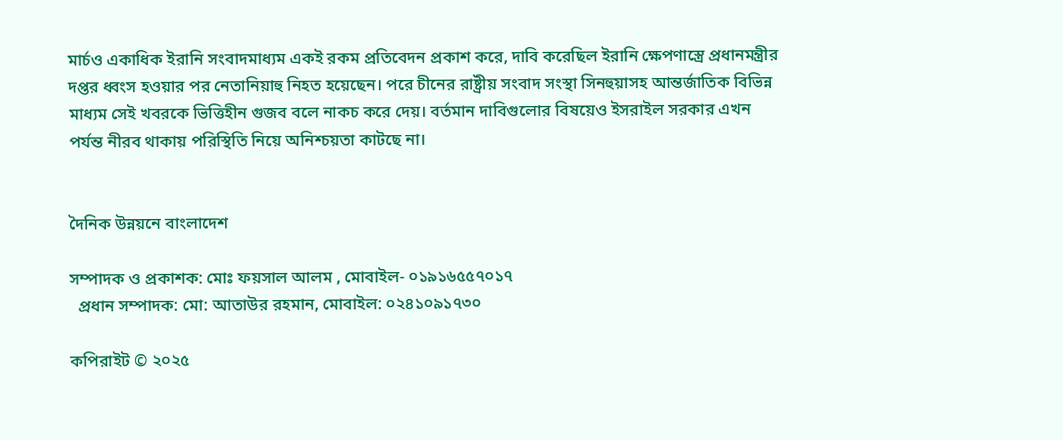মার্চও একাধিক ইরানি সংবাদমাধ্যম একই রকম প্রতিবেদন প্রকাশ করে, দাবি করেছিল ইরানি ক্ষেপণাস্ত্রে প্রধানমন্ত্রীর দপ্তর ধ্বংস হওয়ার পর নেতানিয়াহু নিহত হয়েছেন। পরে চীনের রাষ্ট্রীয় সংবাদ সংস্থা সিনহুয়াসহ আন্তর্জাতিক বিভিন্ন মাধ্যম সেই খবরকে ভিত্তিহীন গুজব বলে নাকচ করে দেয়। বর্তমান দাবিগুলোর বিষয়েও ইসরাইল সরকার এখন পর্যন্ত নীরব থাকায় পরিস্থিতি নিয়ে অনিশ্চয়তা কাটছে না।


দৈনিক উন্নয়নে বাংলাদেশ

সম্পাদক ও প্রকাশক: মোঃ ফয়সাল আলম , মোবাইল- ০১৯১৬৫৫৭০১৭
  প্রধান সম্পাদক: মো: আতাউর রহমান, মোবাইল: ০২৪১০৯১৭৩০

কপিরাইট © ২০২৫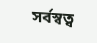সর্বস্বত্ব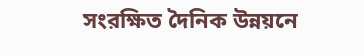সংরক্ষিত দৈনিক উন্নয়নে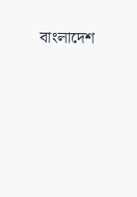বাংলাদেশ